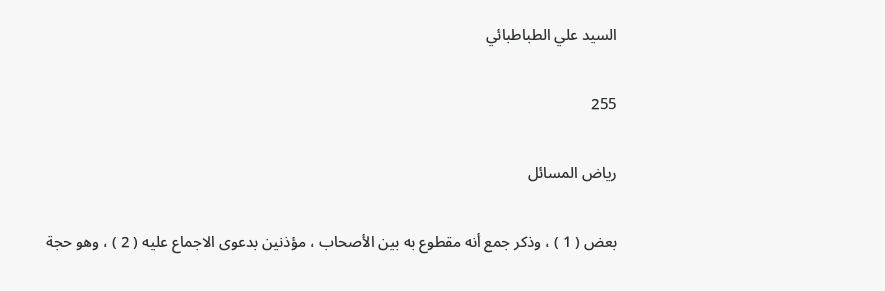السيد علي الطباطبائي

255

رياض المسائل

بعض ( 1 ) ، وذكر جمع أنه مقطوع به بين الأصحاب ، مؤذنين بدعوى الاجماع عليه ( 2 ) ، وهو حجة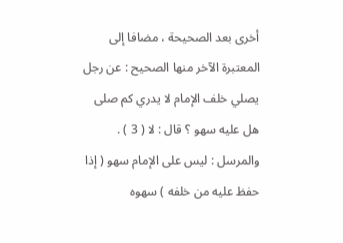أخرى بعد الصحيحة ، مضافا إلى المعتبرة الآخر منها الصحيح : عن رجل يصلي خلف الإمام لا يدري كم صلى هل عليه سهو ؟ قال : لا ( 3 ) . والمرسل : ليس على الإمام سهو ( إذا حفظ عليه من خلفه ) سهوه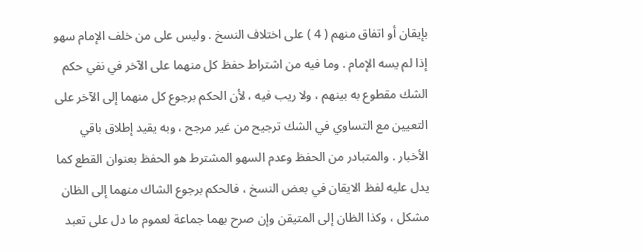بإيقان أو اتفاق منهم ( 4 ) على اختلاف النسخ . وليس على من خلف الإمام سهو إذا لم يسه الإمام . وما فيه من اشتراط حفظ كل منهما على الآخر في نفي حكم الشك مقطوع به بينهم ، ولا ريب فيه ، لأن الحكم برجوع كل منهما إلى الآخر على التعيين مع التساوي في الشك ترجيح من غير مرجح ، وبه يقيد إطلاق باقي الأخبار . والمتبادر من الحفظ وعدم السهو المشترط هو الحفظ بعنوان القطع كما يدل عليه لفظ الايقان في بعض النسخ ، فالحكم برجوع الشاك منهما إلى الظان مشكل ، وكذا الظان إلى المتيقن وإن صرح بهما جماعة لعموم ما دل على تعبد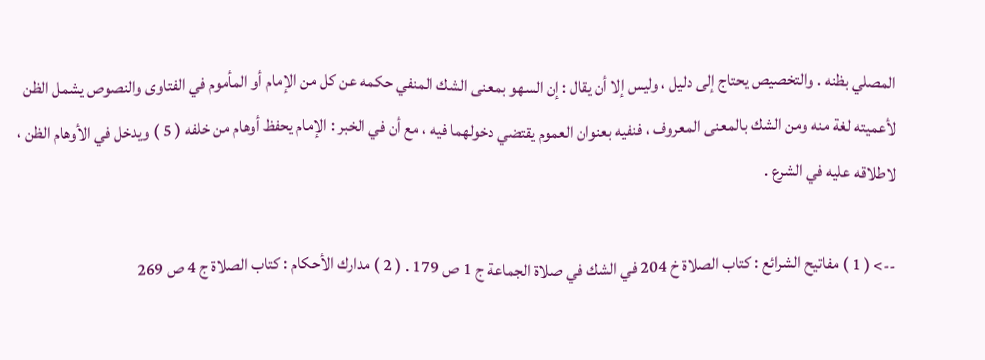المصلي بظنه . والتخصيص يحتاج إلى دليل ، وليس إلا أن يقال : إن السهو بمعنى الشك المنفي حكمه عن كل من الإمام أو المأموم في الفتاوى والنصوص يشمل الظن لأعميته لغة منه ومن الشك بالمعنى المعروف ، فنفيه بعنوان العموم يقتضي دخولهما فيه ، مع أن في الخبر : الإمام يحفظ أوهام من خلفه ( 5 ) ويدخل في الأوهام الظن ، لاطلاقه عليه في الشرع .

--> ( 1 ) مفاتيح الشرائع : كتاب الصلاة خ 204 في الشك في صلاة الجماعة ج 1 ص 179 . ( 2 ) مدارك الأحكام : كتاب الصلاة ج 4 ص 269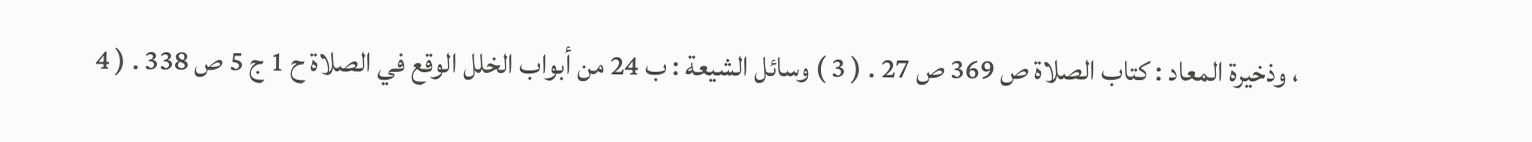، وذخيرة المعاد : كتاب الصلاة ص 369 ص 27 . ( 3 ) وسائل الشيعة : ب 24 من أبواب الخلل الوقع في الصلاة ح 1 ج 5 ص 338 . ( 4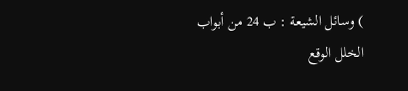) وسائل الشيعة : ب 24 من أبواب الخلل الوقع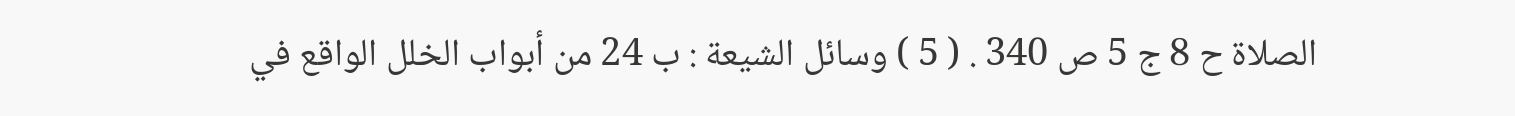الصلاة ح 8 ج 5 ص 340 . ( 5 ) وسائل الشيعة : ب 24 من أبواب الخلل الواقع في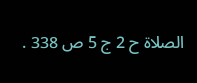الصلاة ح 2 ج 5 ص 338 .